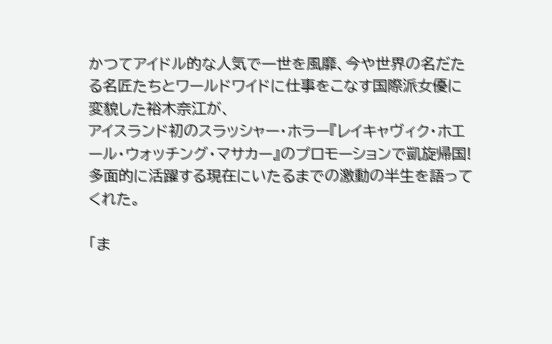かつてアイドル的な人気で一世を風靡、今や世界の名だたる名匠たちとワールドワイドに仕事をこなす国際派女優に変貌した裕木奈江が、
アイスランド初のスラッシャー・ホラー『レイキャヴィク・ホエール・ウォッチング・マサカー』のプロモーションで凱旋帰国!
多面的に活躍する現在にいたるまでの激動の半生を語ってくれた。

「ま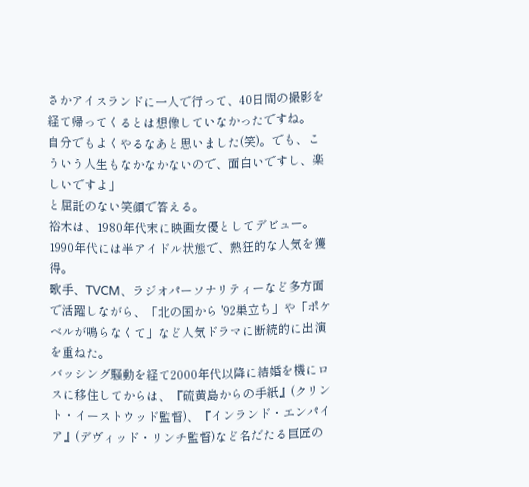さかアイスランドに一人で行って、40日間の撮影を経て帰ってくるとは想像していなかったですね。
自分でもよくやるなあと思いました(笑)。でも、こういう人生もなかなかないので、面白いですし、楽しいですよ」
と屈託のない笑顔で答える。
裕木は、1980年代末に映画女優としてデビュー。1990年代には半アイドル状態で、熱狂的な人気を獲得。
歌手、TVCM、ラジオパーソナリティーなど多方面で活躍しながら、「北の国から '92巣立ち」や「ポケベルが鳴らなくて」など人気ドラマに断続的に出演を重ねた。
バッシング騒動を経て2000年代以降に結婚を機にロスに移住してからは、『硫黄島からの手紙』(クリント・イーストウッド監督)、『インランド・エンパイア』(デヴィッド・リンチ監督)など名だたる巨匠の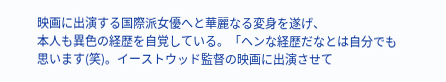映画に出演する国際派女優へと華麗なる変身を遂げ、
本人も異色の経歴を自覚している。「ヘンな経歴だなとは自分でも思います(笑)。イーストウッド監督の映画に出演させて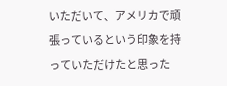いただいて、アメリカで頑張っているという印象を持っていただけたと思った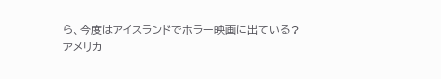ら、今度はアイスランドでホラー映画に出ている?
アメリカ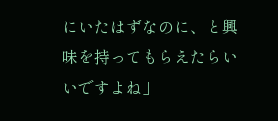にいたはずなのに、と興味を持ってもらえたらいいですよね」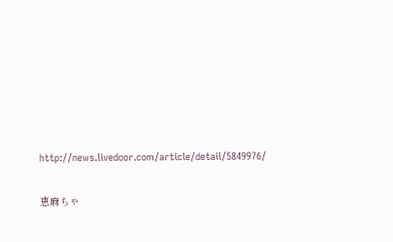http://news.livedoor.com/article/detail/5849976/

恵麻ちゃ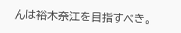んは裕木奈江を目指すべき。